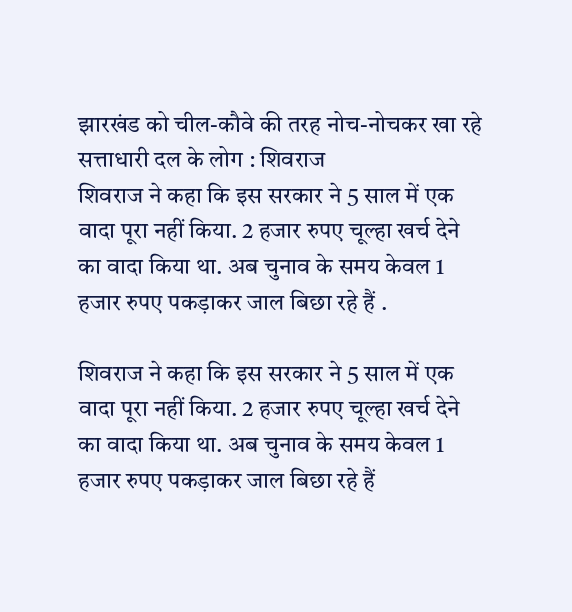झारखंड को चील-कौवे की तरह नोच-नोचकर खा रहे सत्ताधारी दल के लोग : शिवराज
शिवराज ने कहा कि इस सरकार ने 5 साल में एक वादा पूरा नहीं किया. 2 हजार रुपए चूल्हा खर्च देने का वादा किया था. अब चुनाव के समय केवल 1 हजार रुपए पकड़ाकर जाल बिछा रहे हैं .

शिवराज ने कहा कि इस सरकार ने 5 साल में एक वादा पूरा नहीं किया. 2 हजार रुपए चूल्हा खर्च देने का वादा किया था. अब चुनाव के समय केवल 1 हजार रुपए पकड़ाकर जाल बिछा रहे हैं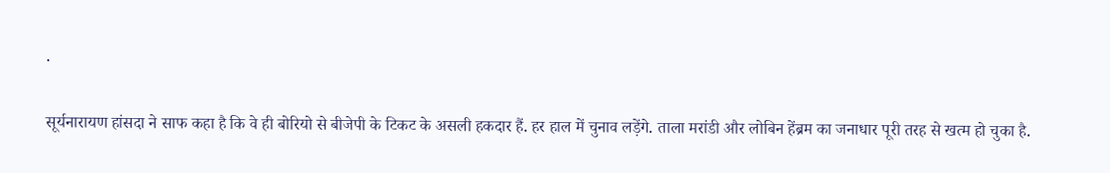.

सूर्यनारायण हांसदा ने साफ कहा है कि वे ही बोरियो से बीजेपी के टिकट के असली हकदार हैं. हर हाल में चुनाव लड़ेंगे. ताला मरांडी और लोबिन हेंब्रम का जनाधार पूरी तरह से खत्म हो चुका है.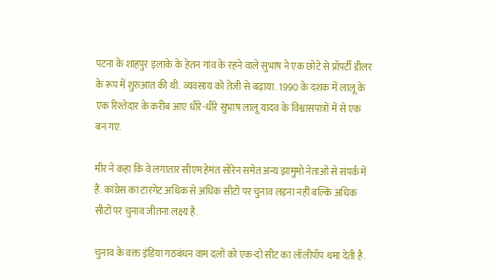पटना के शाहपुर इलाके के हेतन गांव के रहने वाले सुभाष ने एक छोटे से प्रॉपर्टी डीलर के रूप में शुरुआत की थी. व्यवसाय को तेजी से बढ़ाया. 1990 के दशक में लालू के एक रिश्तेदार के करीब आए धीरे-धीरे सुभाष लालू यादव के विश्वासपात्रों में से एक बन गए.

मीर ने कहा कि वे लगातार सीएम हेमंत सोरेन समेत अन्य झामुमो नेताओं से संपर्क में हैं. कांग्रेस का टारगेट अधिक से अधिक सीटों पर चुनाव लड़ना नहीं बल्कि अधिक सीटों पर चुनाव जीतना लक्ष्य है.

चुनाव के वक्त इंडिया गठबंधन वाम दलों को एक-दो सीट का लॉलीपॉप थमा देती है.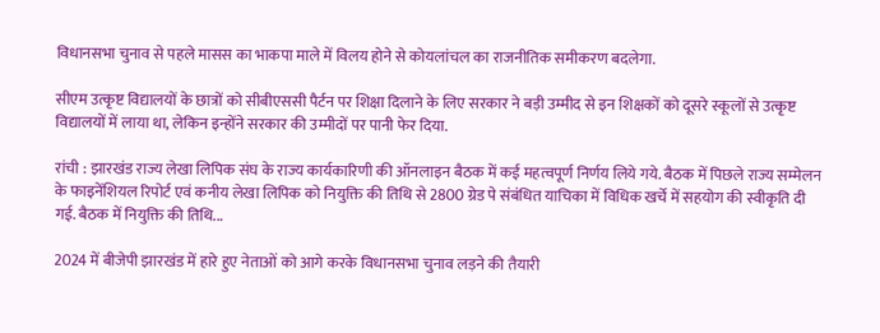विधानसभा चुनाव से पहले मासस का भाकपा माले में विलय होने से कोयलांचल का राजनीतिक समीकरण बदलेगा.

सीएम उत्कृष्ट विद्यालयों के छात्रों को सीबीएससी पैर्टन पर शिक्षा दिलाने के लिए सरकार ने बड़ी उम्मीद से इन शिक्षकों को दूसरे स्कूलों से उत्कृष्ट विद्यालयों में लाया था, लेकिन इन्होंने सरकार की उम्मीदों पर पानी फेर दिया.

रांची : झारखंड राज्य लेखा लिपिक संघ के राज्य कार्यकारिणी की ऑनलाइन बैठक में कई महत्वपूर्ण निर्णय लिये गये. बैठक में पिछले राज्य सम्मेलन के फाइनेंशियल रिपोर्ट एवं कनीय लेखा लिपिक को नियुक्ति की तिथि से 2800 ग्रेड पे संबंधित याचिका में विधिक खर्चे में सहयोग की स्वीकृति दी गई. बैठक में नियुक्ति की तिथि...

2024 में बीजेपी झारखंड में हारे हुए नेताओं को आगे करके विधानसभा चुनाव लड़ने की तैयारी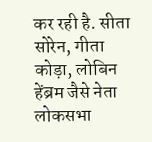कर रही है. सीता सोरेन, गीता कोड़ा, लोबिन हेंब्रम जैसे नेता लोकसभा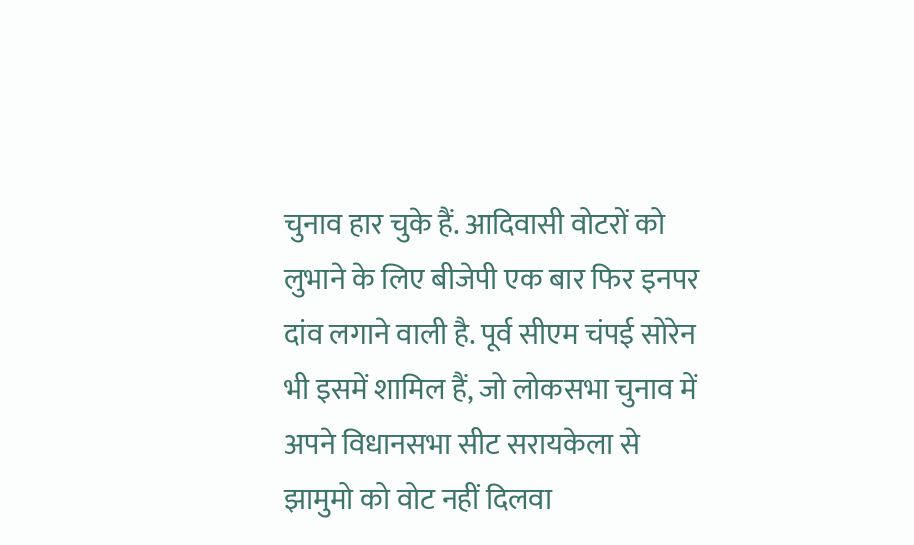चुनाव हार चुके हैं. आदिवासी वोटरों को लुभाने के लिए बीजेपी एक बार फिर इनपर दांव लगाने वाली है. पूर्व सीएम चंपई सोरेन भी इसमें शामिल हैं, जो लोकसभा चुनाव में अपने विधानसभा सीट सरायकेला से झामुमो को वोट नहीं दिलवा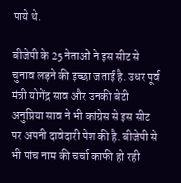पाये थे.

बीजेपी के 25 नेताओं ने इस सीट से चुनाव लड़ने की इच्छा जताई है. उधर पूर्व मंत्री योगेंद्र साव और उनकी बेटी अनुप्रिया साव ने भी कांग्रेस से इस सीट पर अपनी दावेदारी पेश की है. बीजेपी से भी पांच नाम की चर्चा काफी हो रही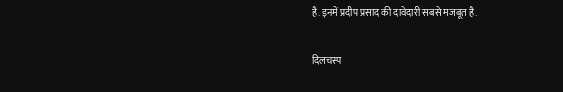है. इनमें प्रदीप प्रसाद की दावेदारी सबसे मजबूत है.

दिलचस्प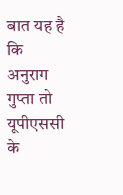बात यह है कि अनुराग गुप्ता तो यूपीएससी के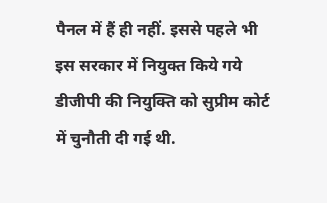पैनल में हैं ही नहीं. इससे पहले भी इस सरकार में नियुक्त किये गये डीजीपी की नियुक्ति को सुप्रीम कोर्ट में चुनौती दी गई थी.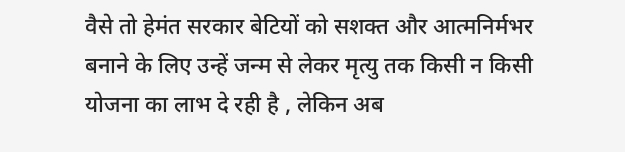वैसे तो हेमंत सरकार बेटियों को सशक्त और आत्मनिर्मभर बनाने के लिए उन्हें जन्म से लेकर मृत्यु तक किसी न किसी योजना का लाभ दे रही है , लेकिन अब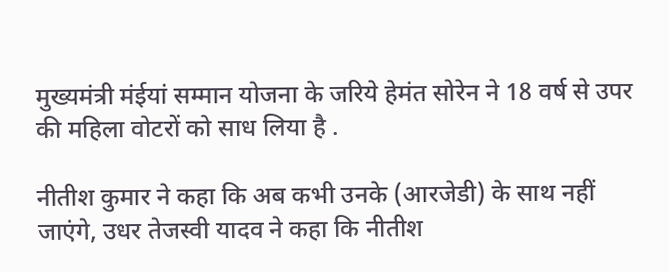मुख्यमंत्री मंईयां सम्मान योजना के जरिये हेमंत सोरेन ने 18 वर्ष से उपर की महिला वोटरों को साध लिया है .

नीतीश कुमार ने कहा कि अब कभी उनके (आरजेडी) के साथ नहीं जाएंगे, उधर तेजस्वी यादव ने कहा कि नीतीश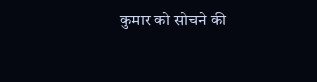कुमार को सोचने की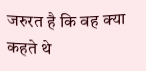जरुरत है कि वह क्या कहते थे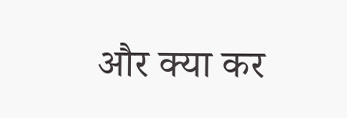और क्या कर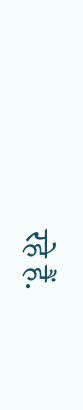रहे हैं.